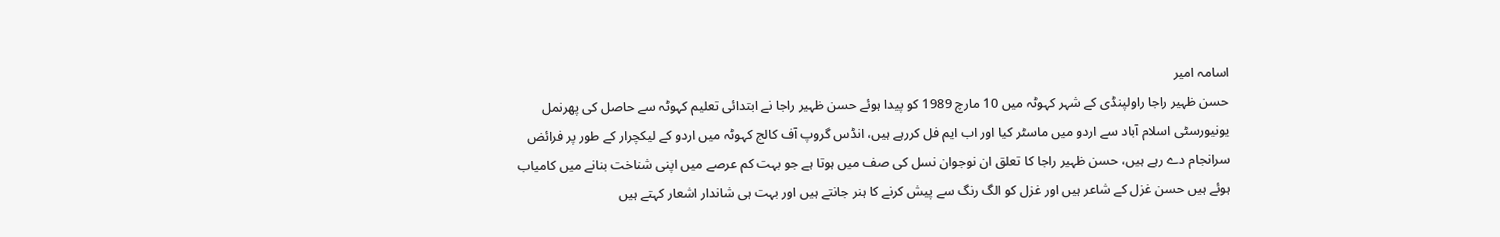اسامہ امیر
حسن ظہیر راجا راولپنڈی کے شہر کہوٹہ میں 10 مارچ 1989 کو پیدا ہوئے حسن ظہیر راجا نے ابتدائی تعلیم کہوٹہ سے حاصل کی پھرنمل یونیورسٹی اسلام آباد سے اردو میں ماسٹر کیا اور اب ایم فل کررہے ہیں، انڈس گروپ آف کالج کہوٹہ میں اردو کے لیکچرار کے طور پر فرائض سرانجام دے رہے ہیں، حسن ظہیر راجا کا تعلق ان نوجوان نسل کی صف میں ہوتا ہے جو بہت کم عرصے میں اپنی شناخت بنانے میں کامیاب ہوئے ہیں حسن غزل کے شاعر ہیں اور غزل کو الگ رنگ سے پیش کرنے کا ہنر جانتے ہیں اور بہت ہی شاندار اشعار کہتے ہیں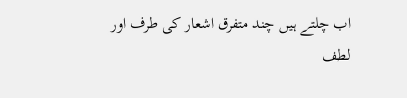اب چلتے ہیں چند متفرق اشعار کی طرف اور لطف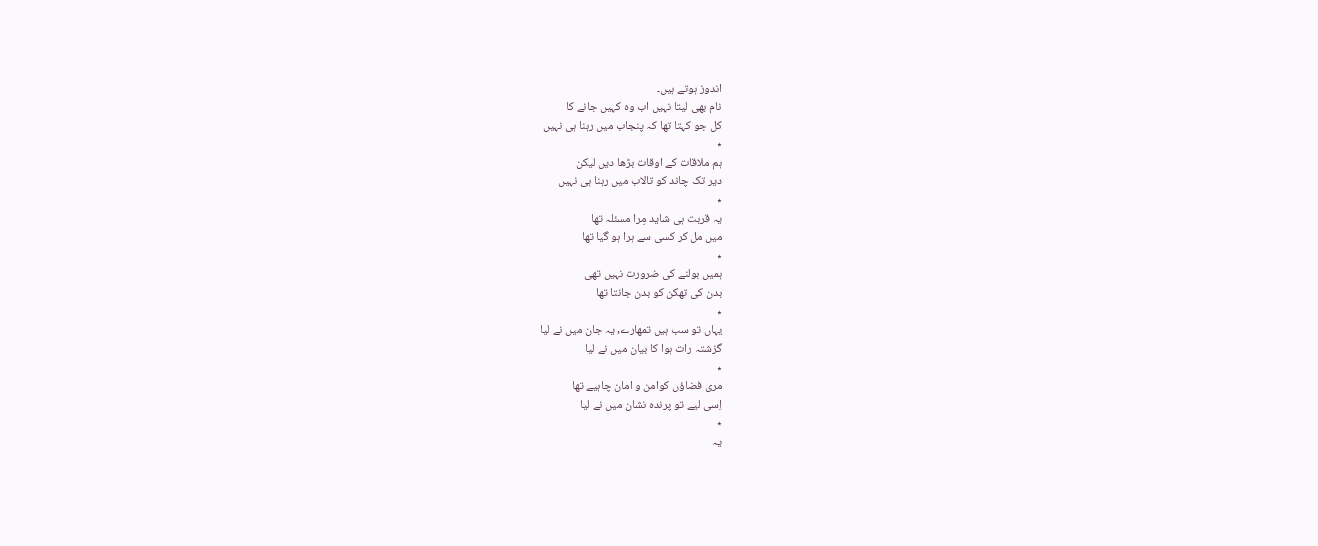اندوز ہوتے ہیں۔
نام بھی لیتا نہیں اب وہ کہیں جانے کا
کل جو کہتا تھا کہ پنجاب میں رہنا ہی نہیں
٭
ہم ملاقات کے اوقات بڑھا دیں لیکن
دیر تک چاند کو تالاب میں رہنا ہی نہیں
٭
یہ قربت ہی شاید مِرا مسئلہ تھا
میں مل کر کسی سے ہرا ہو گیا تھا
٭
ہمیں بولنے کی ضرورت نہیں تھی
بدن کی تھکن کو بدن جانتا تھا
٭
یہاں تو سب ہیں تمھارے, یہ جان میں نے لیا
گزشتہ رات ہوا کا بیان میں نے لیا
٭
مری فضاؤں کوامن و امان چاہیے تھا
اِسی لیے تو پرندہ نشان میں نے لیا
٭
یہ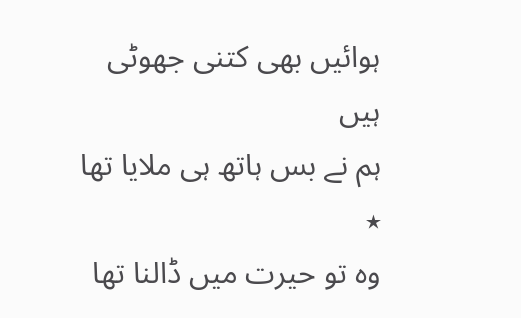ہوائیں بھی کتنی جھوٹی ہیں
ہم نے بس ہاتھ ہی ملایا تھا
٭
وہ تو حیرت میں ڈالنا تھا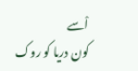اْسے
کون دریا کو روک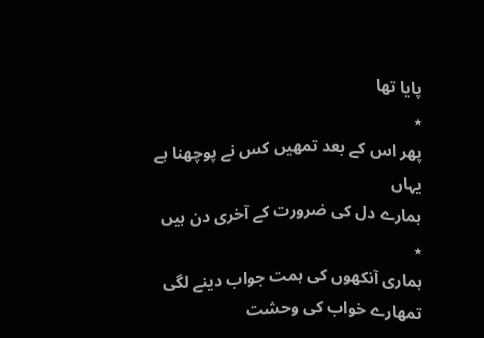پایا تھا
٭
پھر اس کے بعد تمھیں کس نے پوچھنا ہے یہاں
ہمارے دل کی ضرورت کے آخری دن ہیں
٭
ہماری آنکھوں کی ہمت جواب دینے لگی
تمھارے خواب کی وحشت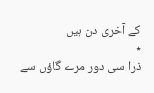کے آخری دن ہیں
٭
ذرا سی دور مرے گاؤں سے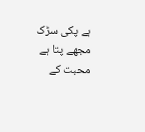ہے پکی سڑک
مجھے پتا ہے محبت کے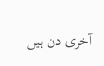آخری دن ہیں